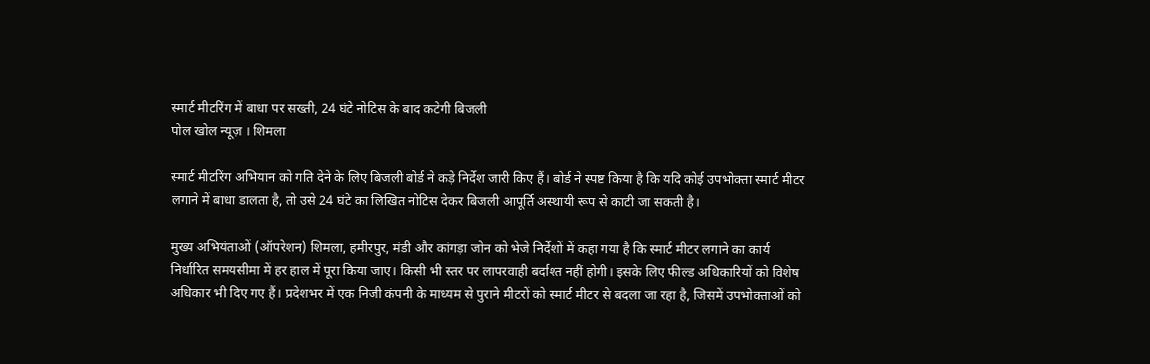स्मार्ट मीटरिंग में बाधा पर सख्ती, 24 घंटे नोटिस के बाद कटेगी बिजली
पोल खोल न्यूज़ । शिमला

स्मार्ट मीटरिंग अभियान को गति देने के लिए बिजली बोर्ड ने कड़े निर्देश जारी किए हैं। बोर्ड ने स्पष्ट किया है कि यदि कोई उपभोक्ता स्मार्ट मीटर लगाने में बाधा डालता है, तो उसे 24 घंटे का लिखित नोटिस देकर बिजली आपूर्ति अस्थायी रूप से काटी जा सकती है।

मुख्य अभियंताओं (ऑपरेशन) शिमला, हमीरपुर, मंडी और कांगड़ा जोन को भेजे निर्देशों में कहा गया है कि स्मार्ट मीटर लगाने का कार्य निर्धारित समयसीमा में हर हाल में पूरा किया जाए। किसी भी स्तर पर लापरवाही बर्दाश्त नहीं होगी। इसके लिए फील्ड अधिकारियों को विशेष अधिकार भी दिए गए हैं। प्रदेशभर में एक निजी कंपनी के माध्यम से पुराने मीटरों को स्मार्ट मीटर से बदला जा रहा है, जिसमें उपभोक्ताओं को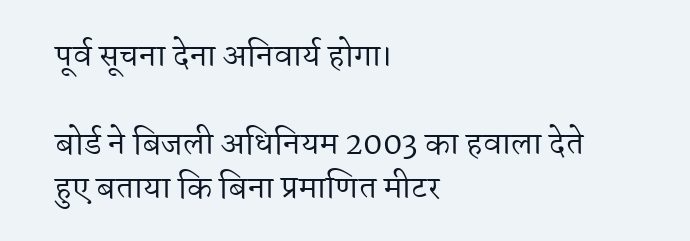पूर्व सूचना देना अनिवार्य होगा।

बोर्ड ने बिजली अधिनियम 2003 का हवाला देते हुए बताया कि बिना प्रमाणित मीटर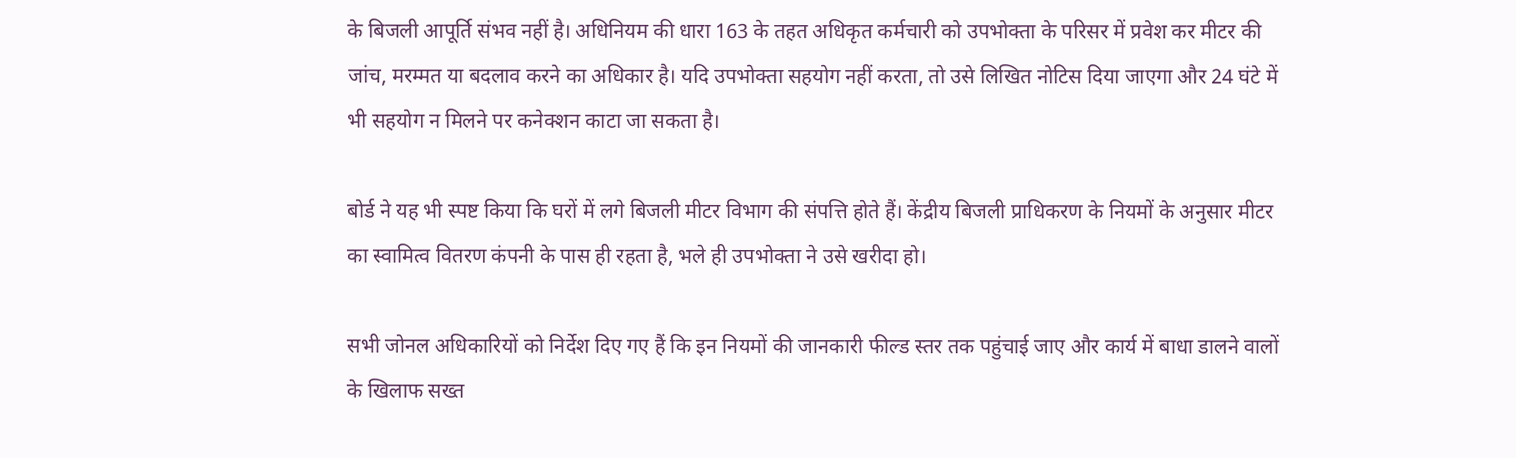के बिजली आपूर्ति संभव नहीं है। अधिनियम की धारा 163 के तहत अधिकृत कर्मचारी को उपभोक्ता के परिसर में प्रवेश कर मीटर की जांच, मरम्मत या बदलाव करने का अधिकार है। यदि उपभोक्ता सहयोग नहीं करता, तो उसे लिखित नोटिस दिया जाएगा और 24 घंटे में भी सहयोग न मिलने पर कनेक्शन काटा जा सकता है।

बोर्ड ने यह भी स्पष्ट किया कि घरों में लगे बिजली मीटर विभाग की संपत्ति होते हैं। केंद्रीय बिजली प्राधिकरण के नियमों के अनुसार मीटर का स्वामित्व वितरण कंपनी के पास ही रहता है, भले ही उपभोक्ता ने उसे खरीदा हो।

सभी जोनल अधिकारियों को निर्देश दिए गए हैं कि इन नियमों की जानकारी फील्ड स्तर तक पहुंचाई जाए और कार्य में बाधा डालने वालों के खिलाफ सख्त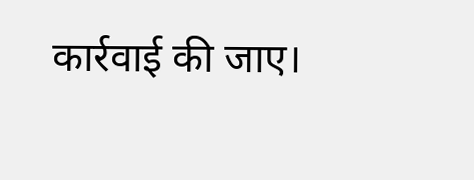कार्रवाई की जाए।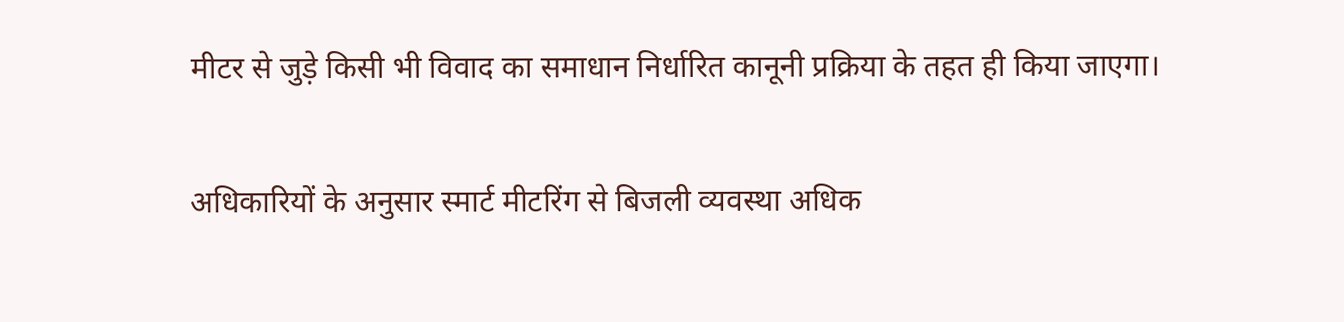मीटर से जुड़े किसी भी विवाद का समाधान निर्धारित कानूनी प्रक्रिया के तहत ही किया जाएगा।

अधिकारियों के अनुसार स्मार्ट मीटरिंग से बिजली व्यवस्था अधिक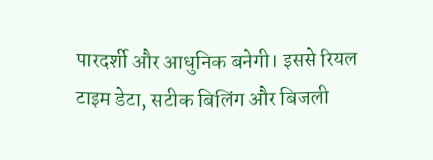पारदर्शी और आधुनिक बनेगी। इससे रियल टाइम डेटा, सटीक बिलिंग और बिजली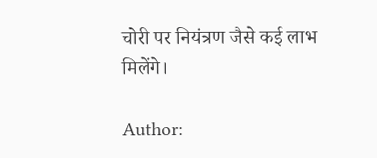चोरी पर नियंत्रण जैसे कई लाभ मिलेंगे।

Author: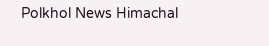Polkhol News Himachal